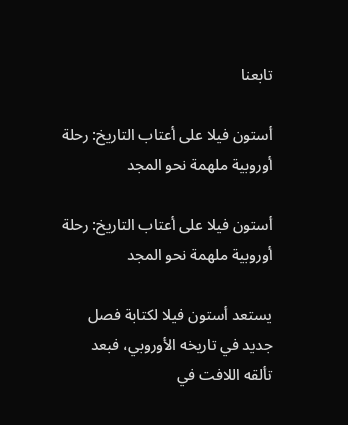تابعنا

أستون فيلا على أعتاب التاريخ: رحلة أوروبية ملهمة نحو المجد

أستون فيلا على أعتاب التاريخ: رحلة أوروبية ملهمة نحو المجد

يستعد أستون فيلا لكتابة فصل جديد في تاريخه الأوروبي، فبعد تألقه اللافت في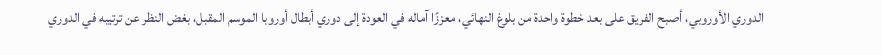الدوري الأوروبي، أصبح الفريق على بعد خطوة واحدة من بلوغ النهائي، معززًا آماله في العودة إلى دوري أبطال أوروبا الموسم المقبل، بغض النظر عن ترتيبه في الدوري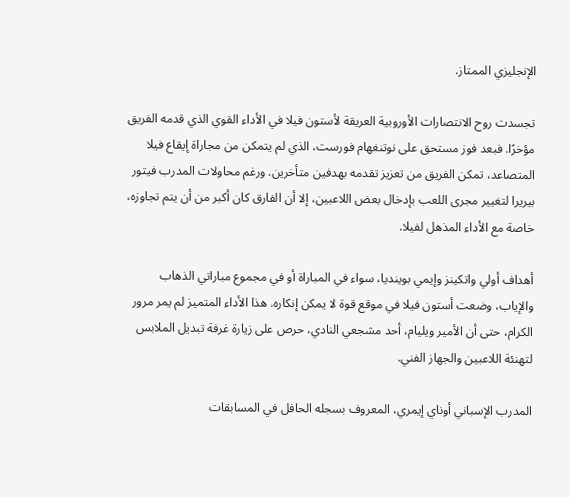الإنجليزي الممتاز.

تجسدت روح الانتصارات الأوروبية العريقة لأستون فيلا في الأداء القوي الذي قدمه الفريق مؤخرًا. فبعد فوز مستحق على نوتنغهام فورست، الذي لم يتمكن من مجاراة إيقاع فيلا المتصاعد، تمكن الفريق من تعزيز تقدمه بهدفين متأخرين. ورغم محاولات المدرب فيتور بيريرا لتغيير مجرى اللعب بإدخال بعض اللاعبين، إلا أن الفارق كان أكبر من أن يتم تجاوزه، خاصة مع الأداء المذهل لفيلا.

أهداف أولي واتكينز وإيمي بوينديا، سواء في المباراة أو في مجموع مباراتي الذهاب والإياب، وضعت أستون فيلا في موقع قوة لا يمكن إنكاره. هذا الأداء المتميز لم يمر مرور الكرام، حتى أن الأمير ويليام، أحد مشجعي النادي، حرص على زيارة غرفة تبديل الملابس لتهنئة اللاعبين والجهاز الفني.

المدرب الإسباني أوناي إيمري، المعروف بسجله الحافل في المسابقات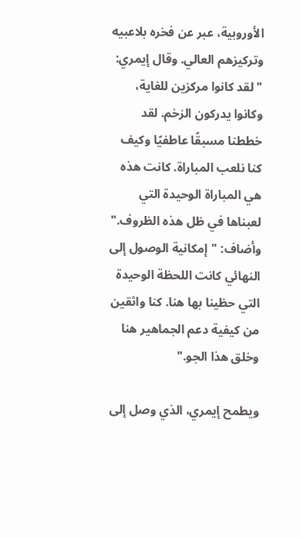الأوروبية، عبر عن فخره بلاعبيه وتركيزهم العالي. وقال إيمري: "لقد كانوا مركزين للغاية، وكانوا يدركون الزخم. لقد خططنا مسبقًا عاطفيًا وكيف كنا نلعب المباراة. كانت هذه هي المباراة الوحيدة التي لعبناها في ظل هذه الظروف." وأضاف: "إمكانية الوصول إلى النهائي كانت اللحظة الوحيدة التي حظينا بها هنا. كنا واثقين من كيفية دعم الجماهير هنا وخلق هذا الجو."

ويطمح إيمري، الذي وصل إلى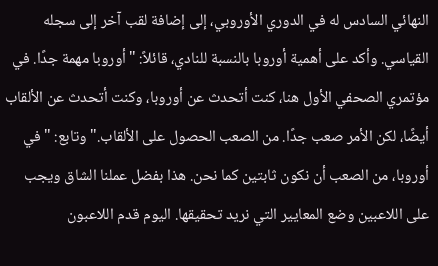النهائي السادس له في الدوري الأوروبي، إلى إضافة لقب آخر إلى سجله القياسي. وأكد على أهمية أوروبا بالنسبة للنادي، قائلاً: "أوروبا مهمة جدًا. في مؤتمري الصحفي الأول هنا، كنت أتحدث عن أوروبا، وكنت أتحدث عن الألقاب أيضًا، لكن الأمر صعب جدًا. من الصعب الحصول على الألقاب." وتابع: "في أوروبا، من الصعب أن نكون ثابتين كما نحن. هذا بفضل عملنا الشاق ويجب على اللاعبين وضع المعايير التي نريد تحقيقها. اليوم قدم اللاعبون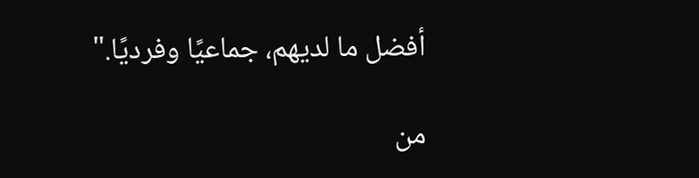أفضل ما لديهم، جماعيًا وفرديًا."

من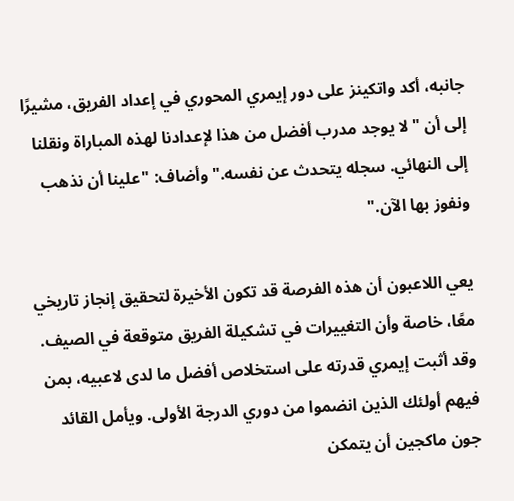جانبه، أكد واتكينز على دور إيمري المحوري في إعداد الفريق، مشيرًا إلى أن "لا يوجد مدرب أفضل من هذا لإعدادنا لهذه المباراة ونقلنا إلى النهائي. سجله يتحدث عن نفسه." وأضاف: "علينا أن نذهب ونفوز بها الآن."

يعي اللاعبون أن هذه الفرصة قد تكون الأخيرة لتحقيق إنجاز تاريخي معًا، خاصة وأن التغييرات في تشكيلة الفريق متوقعة في الصيف. وقد أثبت إيمري قدرته على استخلاص أفضل ما لدى لاعبيه، بمن فيهم أولئك الذين انضموا من دوري الدرجة الأولى. ويأمل القائد جون ماكجين أن يتمكن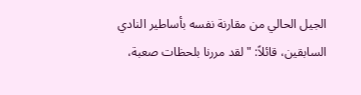الجيل الحالي من مقارنة نفسه بأساطير النادي السابقين، قائلاً: "لقد مررنا بلحظات صعبة،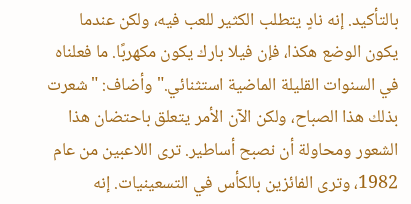بالتأكيد. إنه نادٍ يتطلب الكثير للعب فيه، ولكن عندما يكون الوضع هكذا، فإن فيلا بارك يكون مكهربًا. ما فعلناه في السنوات القليلة الماضية استثنائي." وأضاف: "شعرت بذلك هذا الصباح، ولكن الآن الأمر يتعلق باحتضان هذا الشعور ومحاولة أن نصبح أساطير. ترى اللاعبين من عام 1982، وترى الفائزين بالكأس في التسعينيات. إنه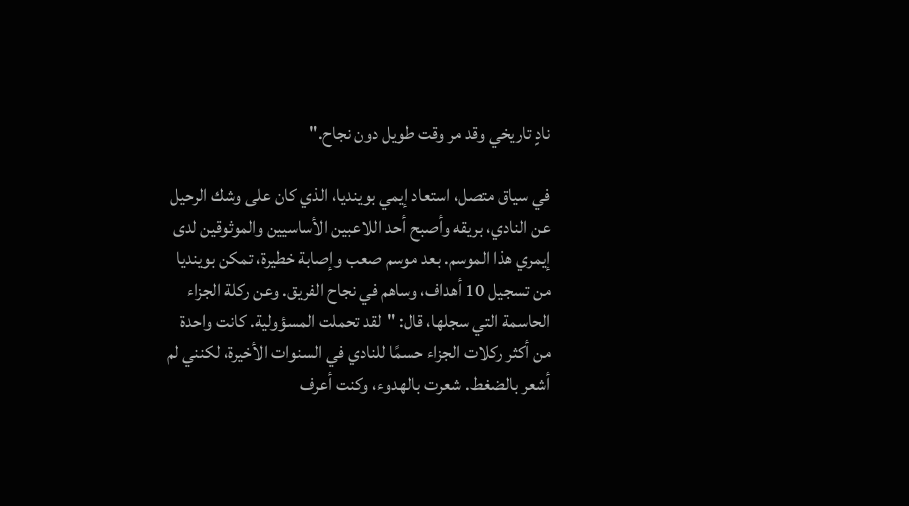نادٍ تاريخي وقد مر وقت طويل دون نجاح."

في سياق متصل، استعاد إيمي بوينديا، الذي كان على وشك الرحيل عن النادي، بريقه وأصبح أحد اللاعبين الأساسيين والموثوقين لدى إيمري هذا الموسم. بعد موسم صعب وإصابة خطيرة، تمكن بوينديا من تسجيل 10 أهداف، وساهم في نجاح الفريق. وعن ركلة الجزاء الحاسمة التي سجلها، قال: "لقد تحملت المسؤولية. كانت واحدة من أكثر ركلات الجزاء حسمًا للنادي في السنوات الأخيرة، لكنني لم أشعر بالضغط. شعرت بالهدوء، وكنت أعرف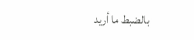بالضبط ما أريد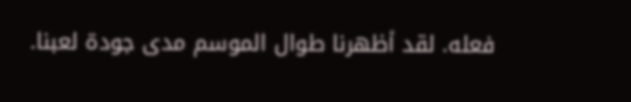فعله. لقد أظهرنا طوال الموسم مدى جودة لعبنا.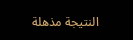النتيجة مذهلة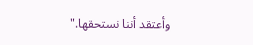وأعتقد أننا نستحقها."